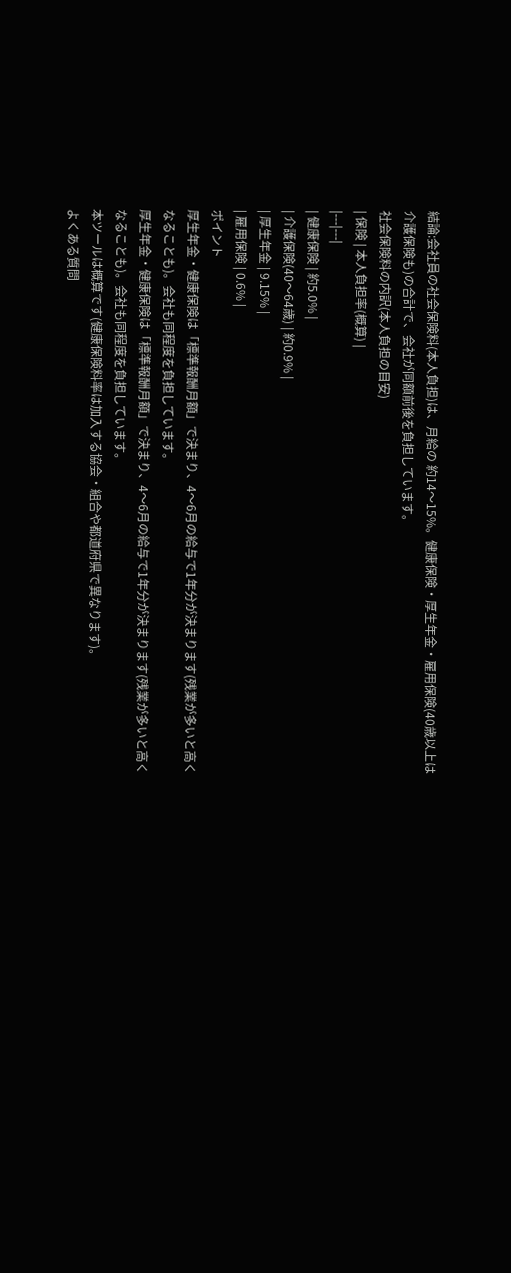結論:会社員の社会保険料(本人負担)は、月給の 約14〜15%。健康保険・厚生年金・雇用保険(40歳以上は介護保険も)の合計で、会社が同額前後を負担しています。
社会保険料の内訳(本人負担の目安)
| 保険 | 本人負担率(概算) |
|---|---|
| 健康保険 | 約5.0% |
| 介護保険(40〜64歳) | 約0.9% |
| 厚生年金 | 9.15% |
| 雇用保険 | 0.6% |
ポイント
厚生年金・健康保険は「標準報酬月額」で決まり、4〜6月の給与で1年分が決まります(残業が多いと高くなることも)。会社も同程度を負担しています。
厚生年金・健康保険は「標準報酬月額」で決まり、4〜6月の給与で1年分が決まります(残業が多いと高くなることも)。会社も同程度を負担しています。
本ツールは概算です(健康保険料率は加入する協会・組合や都道府県で異なります)。
よくある質問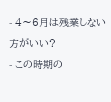- 4〜6月は残業しない方がいい?
- この時期の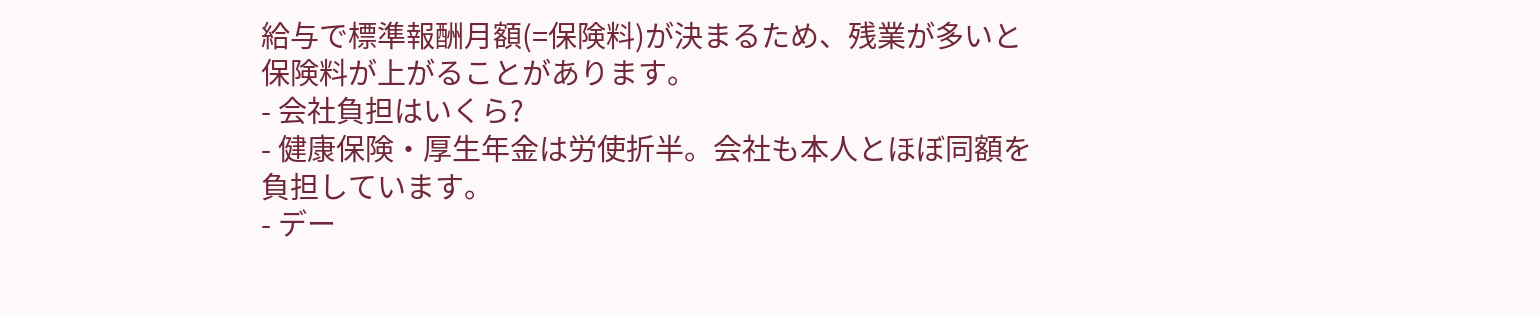給与で標準報酬月額(=保険料)が決まるため、残業が多いと保険料が上がることがあります。
- 会社負担はいくら?
- 健康保険・厚生年金は労使折半。会社も本人とほぼ同額を負担しています。
- デー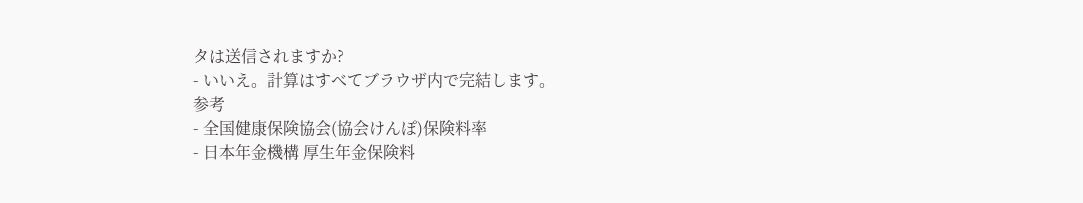タは送信されますか?
- いいえ。計算はすべてブラウザ内で完結します。
参考
- 全国健康保険協会(協会けんぽ)保険料率
- 日本年金機構 厚生年金保険料